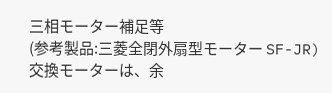三相モーター補足等
(参考製品:三菱全閉外扇型モーター SF-JR)
交換モーターは、余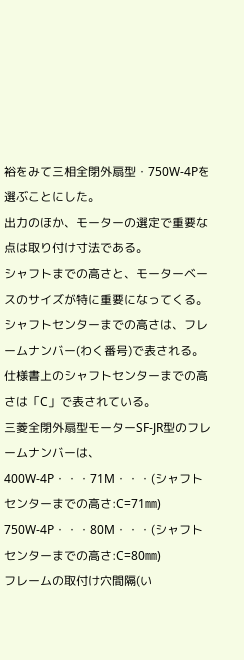裕をみて三相全閉外扇型・750W-4Pを選ぶことにした。
出力のほか、モーターの選定で重要な点は取り付け寸法である。
シャフトまでの高さと、モーターベースのサイズが特に重要になってくる。
シャフトセンターまでの高さは、フレームナンバー(わく番号)で表される。
仕様書上のシャフトセンターまでの高さは「C」で表されている。
三菱全閉外扇型モーターSF-JR型のフレームナンバーは、
400W-4P・・・71M・・・(シャフトセンターまでの高さ:C=71㎜)
750W-4P・・・80M・・・(シャフトセンターまでの高さ:C=80㎜)
フレームの取付け穴間隔(い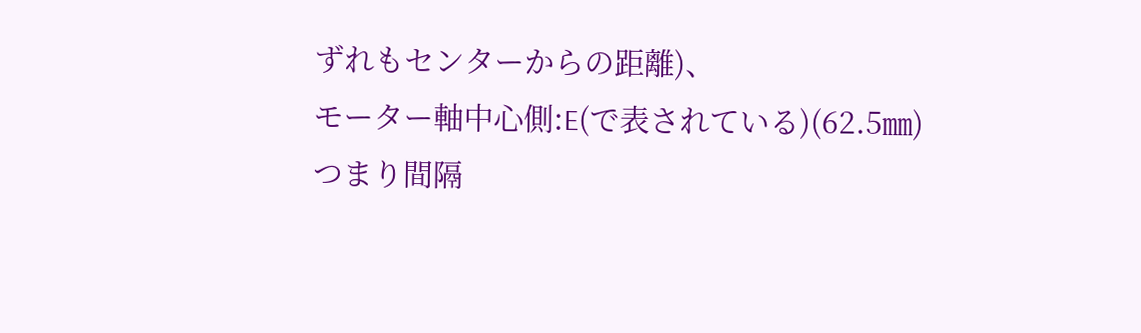ずれもセンターからの距離)、
モーター軸中心側:E(で表されている)(62.5㎜)
つまり間隔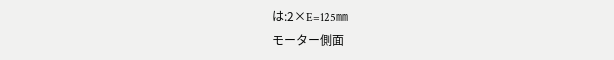は:2×E=125㎜
モーター側面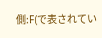側:F(で表されてい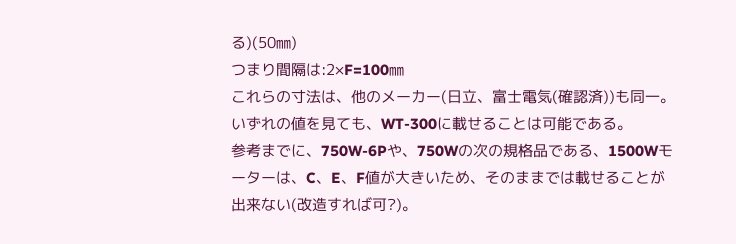る)(50㎜)
つまり間隔は:2×F=100㎜
これらの寸法は、他のメーカー(日立、富士電気(確認済))も同一。
いずれの値を見ても、WT-300に載せることは可能である。
参考までに、750W-6Pや、750Wの次の規格品である、1500Wモーターは、C、E、F値が大きいため、そのままでは載せることが出来ない(改造すれば可?)。